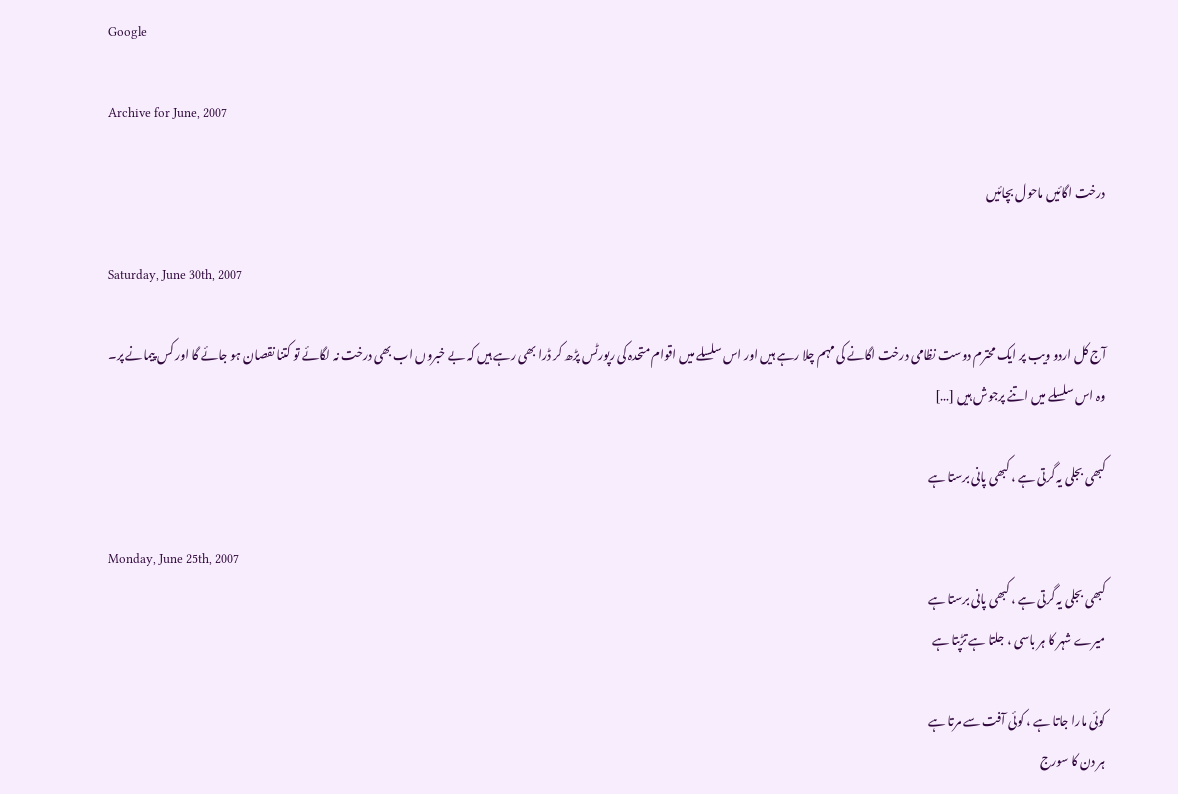Google

Archive for June, 2007

درخت اگائیں ماحول بچائیں

Saturday, June 30th, 2007

آج کل اردو ویب پر ایک محترم دوست نظامی درخت اگانے کی مہم چلا رہے ہیں اور اس سلسلے میں اقوام متحدہ کی رپورٹس پڑھ کر ڈرا بھی رہے ہیں کہ بے خبروں اب بھی درخت نہ لگائے تو کتنا نقصان ہو جائے گا اور کس پیمانے پر۔ وہ اس سلسلے میں اتنے پرجوش ہیں […]

کبھی بجلی یہ گرتی ہے ، کبھی پانی برستا ہے

Monday, June 25th, 2007
کبھی بجلی یہ گرتی ہے ، کبھی پانی برستا ہے
میرے شہر کا ہر باسی ، جلتا ہے تڑپتا ہے

کوئی مارا جاتا ہے ، کوئی آفت سے مرتا ہے
ہر دن کا سورج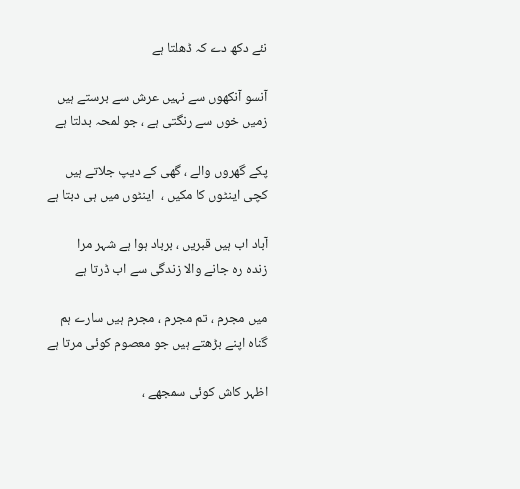نئے دکھ دے کہ ڈھلتا ہے

آنسو آنکھوں سے نہیں عرش سے برستے ہیں
زمیں خوں سے رنگتی ہے ، جو لمحہ بدلتا ہے

پکے گھروں والے ، گھی کے دیپ جلاتے ہیں
کچی اینٹوں کا مکیں ،  اینٹوں میں ہی دبتا ہے

آباد اب ہیں قبریں ، برباد ہوا ہے شہر مرا
زندہ رہ جانے والا زندگی سے اب ڈرتا ہے

میں مجرم ، تم مجرم ، مجرم ہیں سارے ہم
گناہ اپنے بڑھتے ہیں جو معصوم کوئی مرتا ہے

اظہر کاش کوئی سمجھے ،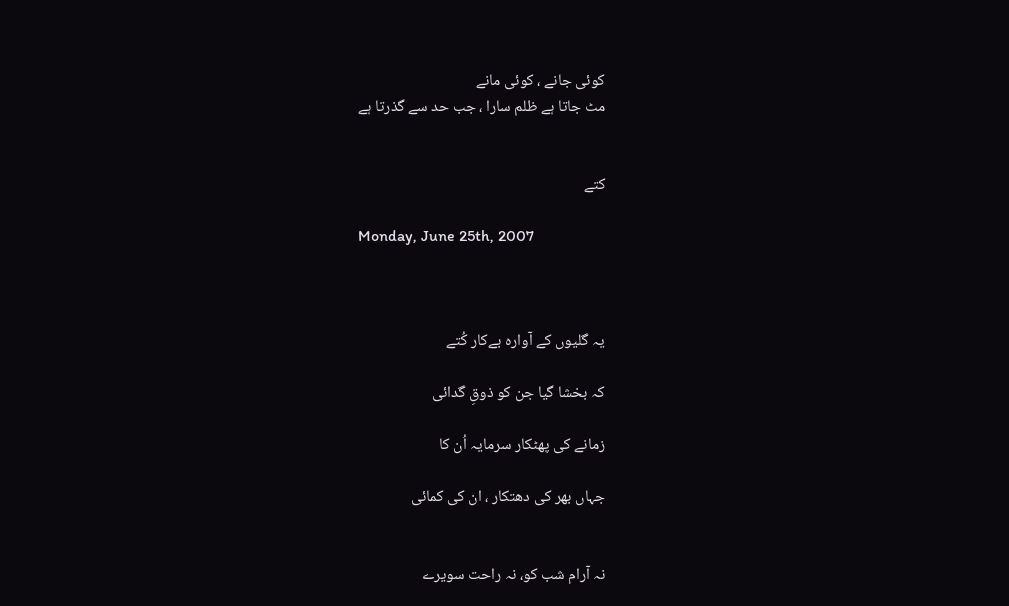کوئی جانے ، کوئی مانے
مٹ جاتا ہے ظلم سارا ، جب حد سے گذرتا ہے


کتے

Monday, June 25th, 2007



یہ گلیوں کے آوارہ بےکار کُتے

کہ بخشا گیا جن کو ذوقِ گدائی

زمانے کی پھٹکار سرمایہ اُن کا

جہاں بھر کی دھتکار ، ان کی کمائی


نہ آرام شب کو، نہ راحت سویرے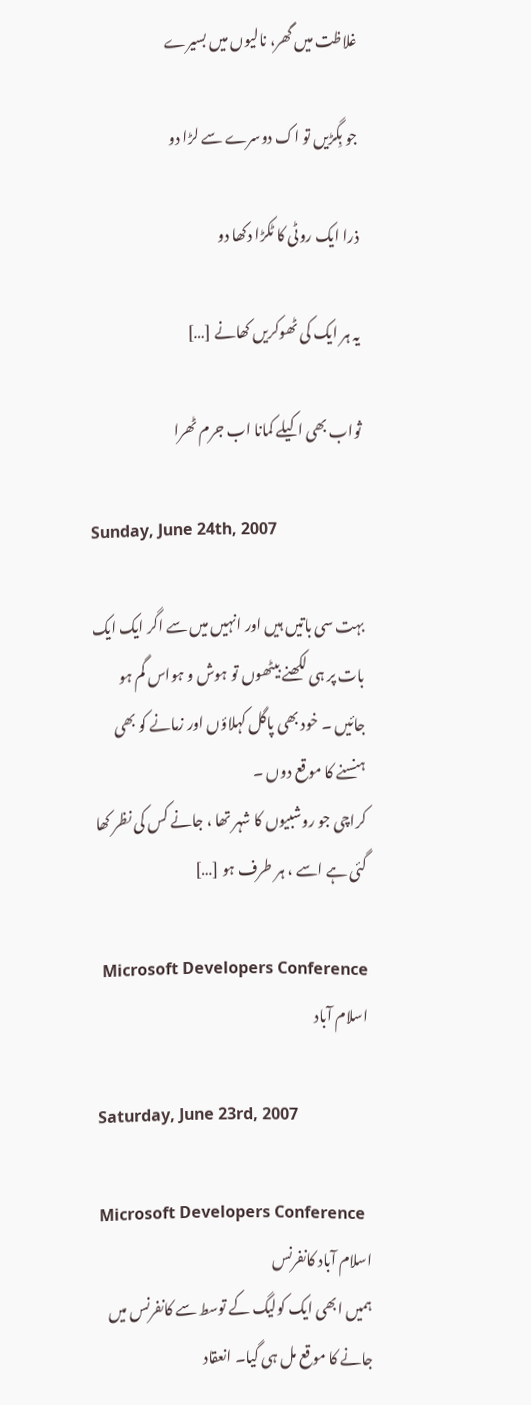غلاظت میں گھر، نالیوں میں بسیرے

جو بِگڑیں تو اک دوسرے سے لڑا دو

ذرا ایک روٹی کا ٹکڑا دکھا دو

یہ ہر ایک کی ٹھوکریں کھانے […]

ثواب بھی اکیلے کمانا اب جرم ٹھرا

Sunday, June 24th, 2007

بہت سی باتیں ہیں اور انہیں میں سے اگر ایک ایک بات پر ہی لکھنے بیٹھوں تو ہوش و ہواس گم ہو جائیں ۔ خود بھی پاگل کہلاؤں اور زمانے کو بھی ہنسنے کا موقع دوں ۔
کراچی جو روشبیوں کا شہر تھا ، جانے کس کی نظر کھا گئی ہے اسے ، ہر طرف ہو […]

Microsoft Developers Conference اسلام آباد

Saturday, June 23rd, 2007

Microsoft Developers Conference
اسلام آباد کانفرنس
ہمیں ابھی ایک کولیگ کے توسط سے کانفرنس میں جانے کا موقع مل ہی گیا۔ انعقاد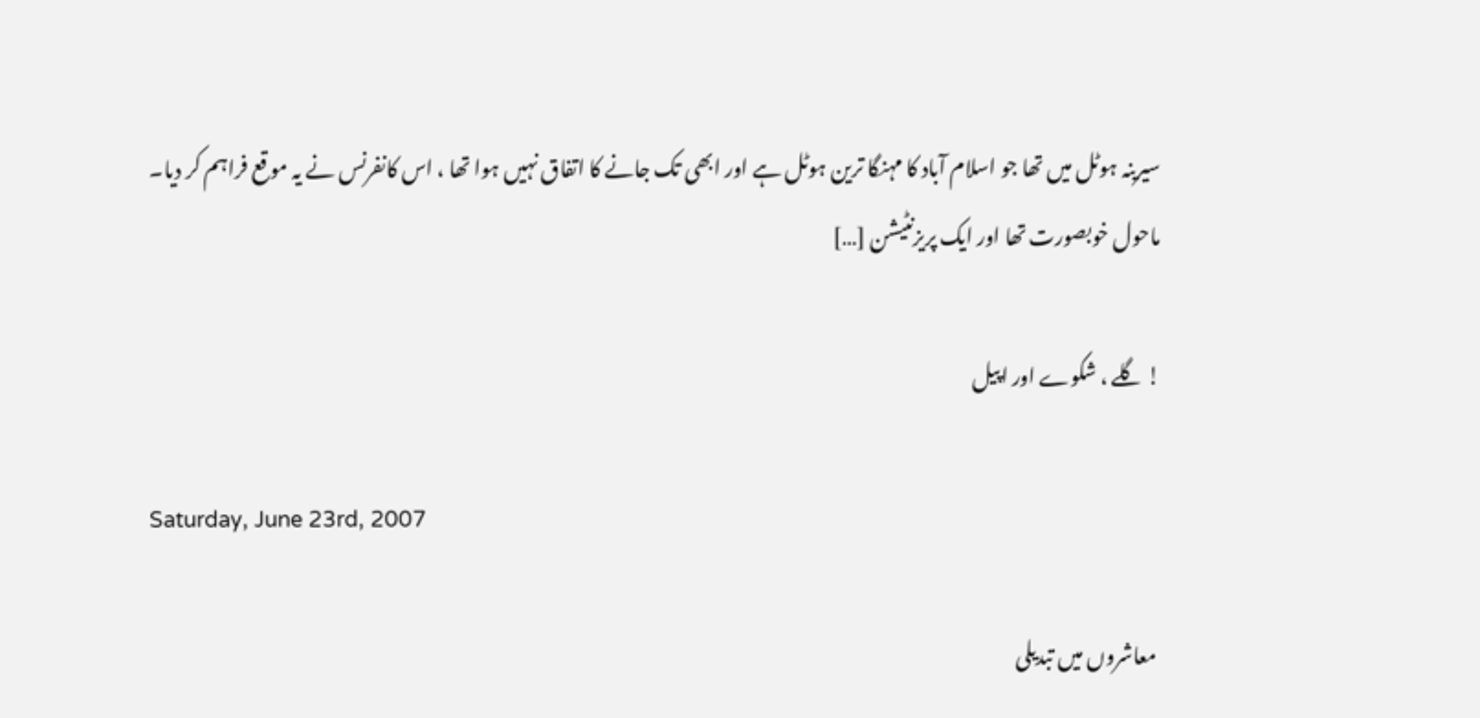سیرینہ ہوٹل میں تھا جو اسلام آباد کا مہنگا ترین ہوٹل ہے اور ابھی تک جانے کا اتفاق نہیں ہوا تھا ، اس کانفرنس نے یہ موقع فراہم کر دیا۔
ماحول خوبصورت تھا اور ایک پریزنٹیشن […]

! گلے ، شکوے اور اپیل

Saturday, June 23rd, 2007

 معاشروں میں تبدیلی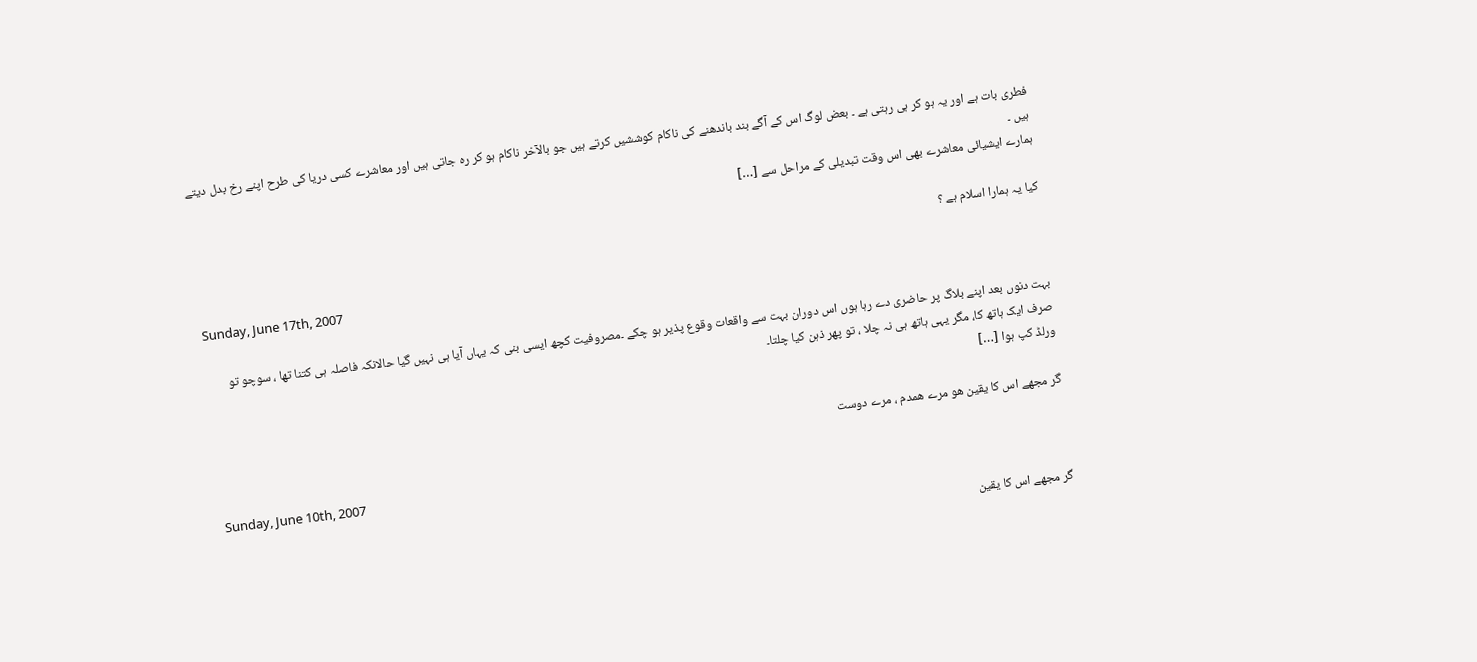فطری بات ہے اور یہ ہو کر ہی رہتی ہے ۔ بعض لوگ اس کے آگے بند باندھنے کی ناکام کوششیں کرتے ہیں جو بالآخر ناکام ہو کر رہ جاتی ہیں اور معاشرے کسی دریا کی طرح اپنے رخ بدل دیتے ہیں ۔
ہمارے ایشیائی معاشرے بھی اس وقت تبدیلی کے مراحل سے […]

کیا یہ ہمارا اسلام ہے ؟

Sunday, June 17th, 2007

بہت دنوں بعد اپنے بلاگ پر حاضری دے رہا ہوں اس دوران بہت سے واقعات وقوع پذیر ہو چکے ۔مصروفیت کچھ ایسی بنی کہ یہاں آیا ہی نہیں گیا حالانکہ فاصلہ ہی کتنا تھا ، سوچو تو صرف ایک ہاتھ کا، مگر یہی ہاتھ ہی نہ چلا ، تو پھر ذہن کیا چلتا۔
ورلڈ کپ ہوا […]

گر مجھے اس کا یقین ھو مرے ھمدم ، مرے دوست

Sunday, June 10th, 2007

گر مجھے اس کا یقین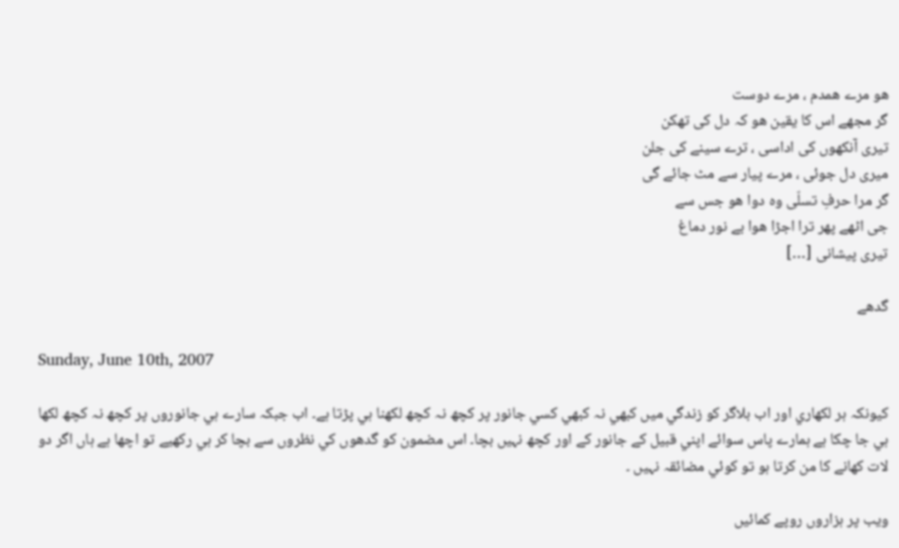ھو مرے ھمدم ، مرے دوست
گر مجھے اس کا یقین ھو کہ دل کی تھکن
تیری آنکھوں کی اداسی ، ترے سینے کی جلن
میری دل جوئی ، مرے پیار سے مٹ جائے گی
گر مرا حرفِ تسلّی وہ دوا ھو جس سے
جی اٹھے پھر ترا اجڑا ھوا بے نور دماغ
تیری پیشانی […]

گدھے

Sunday, June 10th, 2007

كيونكہ ہر لكھاري اور اب بلاگر كو زندگي ميں كبھي نہ كبھي كسي جانور پر كچھ نہ كچھ لكھنا ہي پڑتا ہے۔ اب جبكہ سارے ہي جانوروں پر كچھ نہ كچھ لكھا ہي جا چكا ہے ہمارے پاس سوائے اپني قبيل كے جانور كے اور كچھ نہيں بچا۔ اس مضمون كو گدھوں كي نظروں سے بچا كر ہي ركھيے تو اچھا ہے ہاں اگر دو لات كھانے كا من كرتا ہو تو كوئي مضائقہ نہيں ۔

ویب پر ہزاروں روپے کمائیں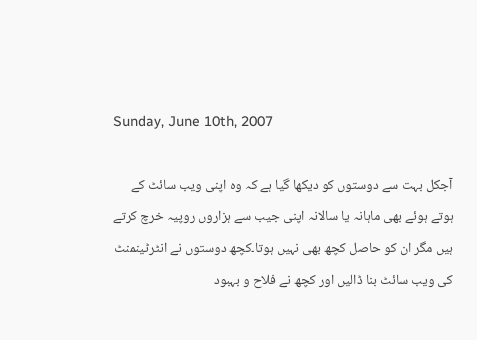Sunday, June 10th, 2007

آجکل بہت سے دوستوں کو دیکھا گیا ہے کہ وہ اپنی ویب سائٹ کے ہوتے ہوئے بھی ماہانہ یا سالانہ اپنی جیب سے ہزاروں روپیہ خرچ کرتے ہیں مگر ان کو حاصل کچھ بھی نہیں ہوتا۔کچھ دوستوں نے انٹرٹینمنٹ کی ویب سائٹ بنا ڈالیں اور کچھ نے فلاح و بہبود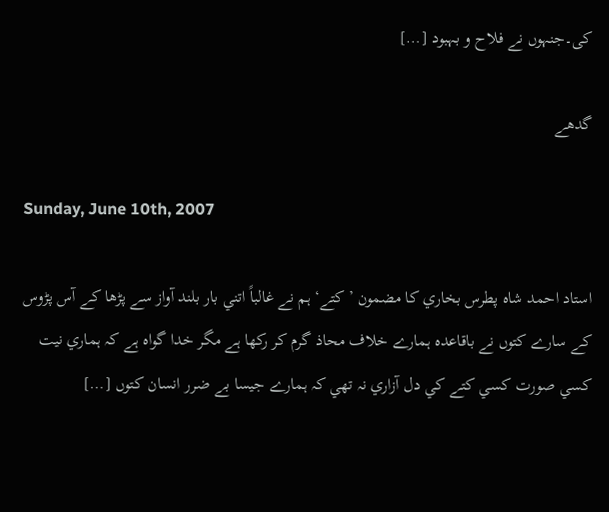کی۔جنہوں نے فلاح و بہبود […]

گدھے

Sunday, June 10th, 2007

استاد احمد شاہ پطرس بخاري كا مضمون ’كتے‘ ہم نے غالباً اتني بار بلند آواز سے پڑھا كے آس پڑوس كے سارے كتوں نے باقاعدہ ہمارے خلاف محاذ گرم كر ركھا ہے مگر خدا گواہ ہے كہ ہماري نيت كسي صورت كسي كتے كي دل آزاري نہ تھي كہ ہمارے جيسا بے ضرر انسان كتوں […]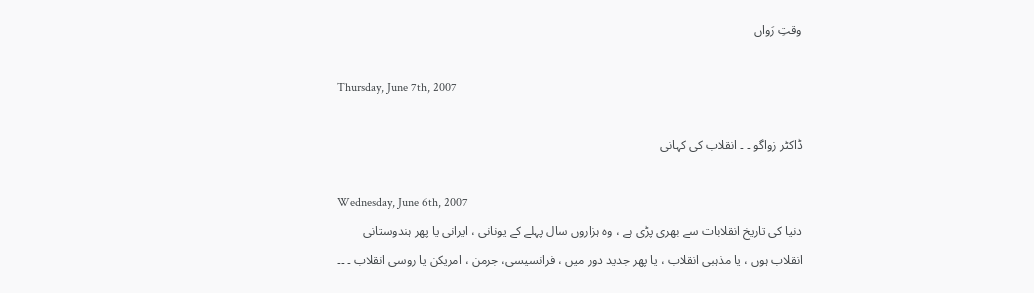وقتِ رَواں

Thursday, June 7th, 2007

ڈاکٹر زواگو ۔ ۔ انقلاب کی کہانی

Wednesday, June 6th, 2007
دنیا کی تاریخ انقلابات سے بھری پڑی ہے ، وہ ہزاروں سال پہلے کے یونانی ، ایرانی یا پھر ہندوستانی انقلاب ہوں ، یا مذہبی انقلاب ، یا پھر جدید دور میں ، فرانسیسی، جرمن ، امریکن یا روسی انقلاب ۔ ۔۔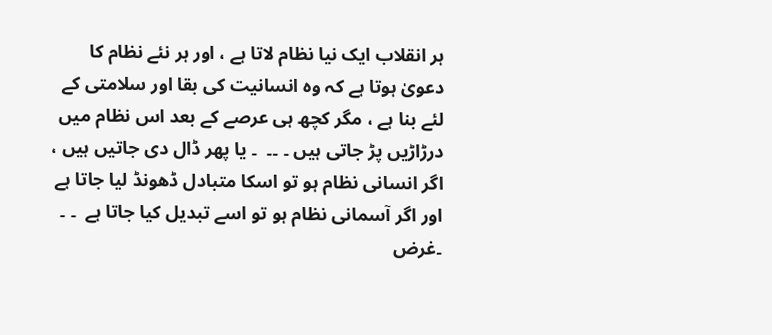ہر انقلاب ایک نیا نظام لاتا ہے ، اور ہر نئے نظام کا دعویٰ ہوتا ہے کہ وہ انسانیت کی بقا اور سلامتی کے لئے بنا ہے ، مگر کچھ ہی عرصے کے بعد اس نظام میں درڑاڑیں پڑ جاتی ہیں ۔ ۔۔  ۔ یا پھر ڈال دی جاتیں ہیں ، اگر انسانی نظام ہو تو اسکا متبادل ڈھونڈ لیا جاتا ہے اور اگر آسمانی نظام ہو تو اسے تبدیل کیا جاتا ہے  ۔ ۔ ۔غرض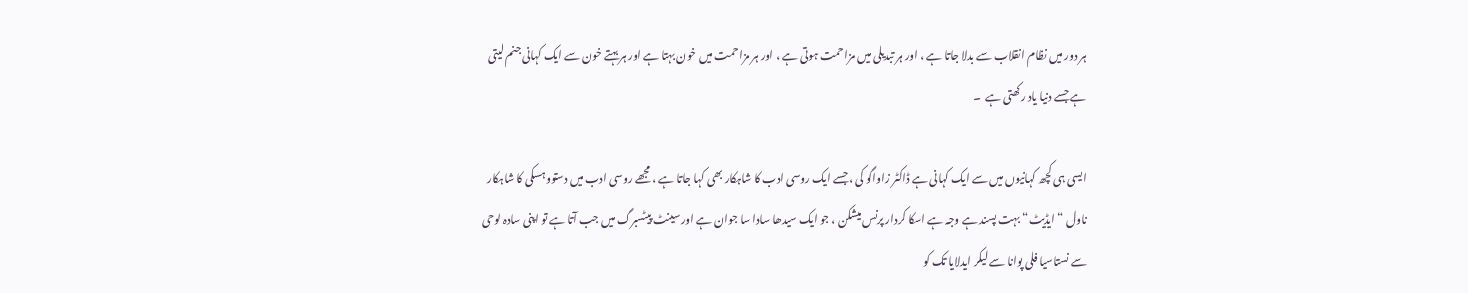ہر دور میں نظام انقلاب سے بدلا جاتا ہے ، اور ہر تبدیلی میں مزاحمت ہوتی ہے ، اور ہر مزاحمت میں خون بہتا ہے اور ہر بہتے خون سے ایک کہانی جنم لیتی ہے جسے دنیا یاد رکھتی ہے  ۔

ایسی ہی کچھ کہانیوں میں سے ایک کہانی ہے ڈاکٹر زاواگو کی ، جسے ایک روسی ادب کا شاہکار بھی کہا جاتا ہے ، مجھے روسی ادب میں دستووہسکی کا شاہکار ناول “ایڈیٹ“ بہت پسند ہے وجہ ہے اسکا کردار پرنس میشکن ، جو ایک سیدھا سادا سا جوان ہے اور سینٹ پیٹسبرگ میں جب آتا ہے تو اپنی سادہ لوحی سے نستاسیا فلی پوانا سے لیکر ایدلایا تک کو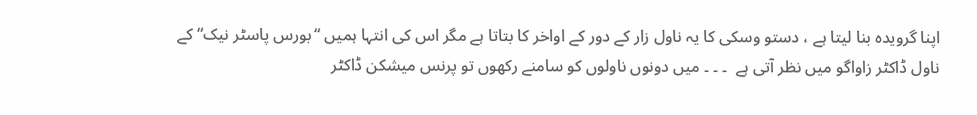اپنا گرویدہ بنا لیتا ہے ، دستو وسکی کا یہ ناول زار کے دور کے اواخر کا بتاتا ہے مگر اس کی انتہا ہمیں “بورس پاسٹر نیک“ کے ناول ڈاکٹر زاواگو میں نظر آتی ہے  ۔ ۔ ۔ میں دونوں ناولوں کو سامنے رکھوں تو پرنس میشکن ڈاکٹر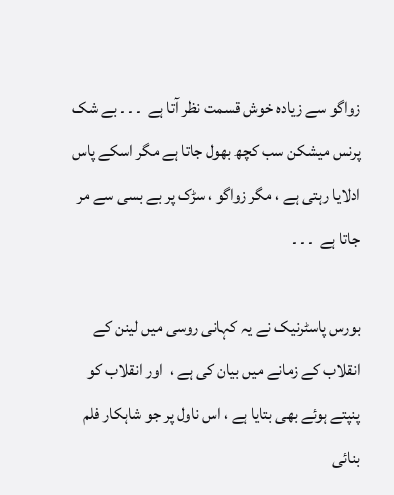زواگو سے زیادہ خوش قسمت نظر آتا ہے  ۔ ۔ ۔ بے شک پرنس میشکن سب کچھ بھول جاتا ہے مگر اسکے پاس ادلایا رہتی ہے ، مگر زواگو ، سڑک پر بے بسی سے مر جاتا ہے  ۔ ۔ ۔

بورس پاسٹرنیک نے یہ کہانی روسی میں لینن کے انقلاب کے زمانے میں بیان کی ہے ،  اور انقلاب کو پنپتے ہوئے بھی بتایا ہے ، اس ناول پر جو شاہکار فلم بنائی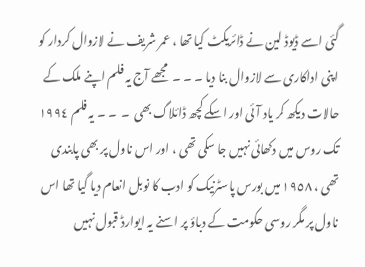گئی اسے ڈیوڈ لین نے ڈائریکٹ کیا تھا ، عمر شریف نے لازوال کردار کو اپنی اداکاری سے لازوال بنا دیا ۔ ۔ ۔  مجھے آج یہ فلم اپنے ملک کے حالات دیکھ کر یاد آئی اور اسکے کچھ ڈائلاگ بھی  ۔  ۔ ۔ یہ فلم ١٩٩٤ تک روس میں دکھائی نہیں جا سکی تھی ، اور اس ناول پر بھی پابندی تھی ، ١٩٥٨ میں بورس پاسٹرنیک کو ادب کا نوبل انعام دیا گیا تھا اس ناول پر مگر روسی حکومت کے دباؤ پر اسنے یہ ایوارڈ قبول نہیں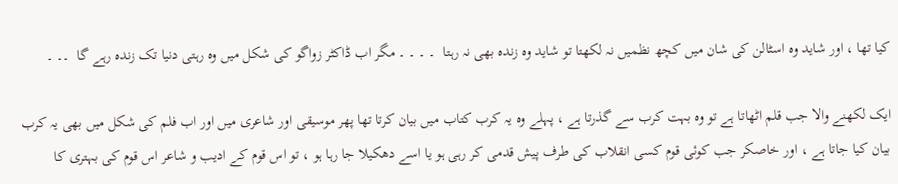کیا تھا ، اور شاید وہ اسٹالن کی شان میں کچھ نظمیں نہ لکھتا تو شاید وہ زندہ بھی نہ رہتا  ۔ ۔ ۔ ۔ مگر اب ڈاکٹر زواگو کی شکل میں وہ رہتی دنیا تک زندہ رہے گا  ۔۔ ۔

ایک لکھنے والا جب قلم اٹھاتا ہے تو وہ بہت کرب سے گذرتا ہے ، پہلے وہ یہ کرب کتاب میں بیان کرتا تھا پھر موسیقی اور شاعری میں اور اب فلم کی شکل میں بھی یہ کرب بیان کیا جاتا ہے ، اور خاصکر جب کوئی قوم کسی انقلاب کی طرف پیش قدمی کر رہی ہو یا اسے دھکیلا جا رہا ہو ، تو اس قوم کے ادیب و شاعر اس قوم کی بہتری کا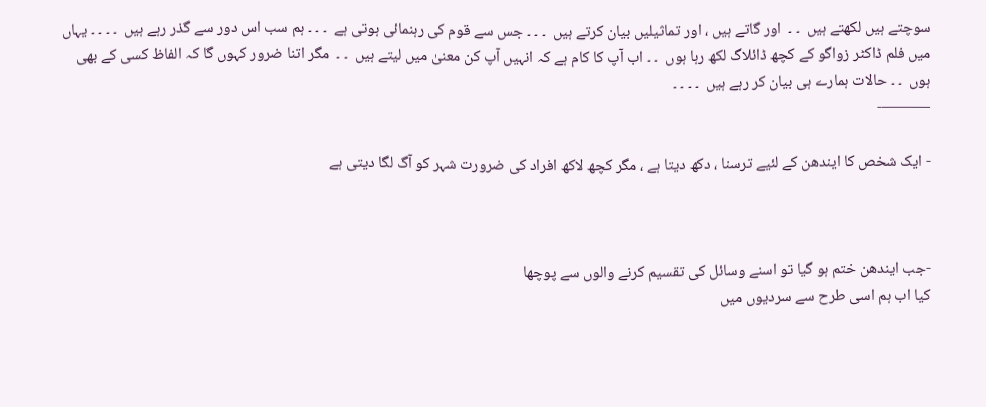سوچتے ہیں لکھتے ہیں  ۔ ۔  اور گاتے ہیں ، اور تماثیلیں بیان کرتے ہیں  ۔ ۔ ۔ جس سے قوم کی رہنمائی ہوتی ہے  ۔ ۔ ۔ ہم سب اس دور سے گذر رہے ہیں  ۔ ۔ ۔ ۔ یہاں میں فلم ڈاکٹر زواگو کے کچھ ڈائلاگ لکھ رہا ہوں  ۔ ۔ اب آپ کا کام ہے کہ انہیں آپ کن معنیٰ میں لیتے ہیں  ۔ ۔  مگر اتنا ضرور کہوں گا کہ الفاظ کسی کے بھی ہوں  ۔ ۔ حالات ہمارے ہی بیان کر رہے ہیں  ۔ ۔ ۔ ۔
———-

- ایک شخص کا ایندھن کے لئیے ترسنا ، دکھ دیتا ہے ، مگر کچھ لاکھ افراد کی ضرورت شہر کو آگ لگا دیتی ہے



-جب ایندھن ختم ہو گیا تو اسنے وسائل کی تقسیم کرنے والوں سے پوچھا
کیا اب ہم اسی طرح سے سردیوں میں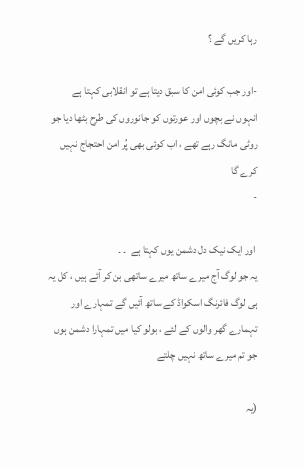رہا کریں گے ؟

-اور جب کوئی امن کا سبق دیتا ہے تو انقلابی کہتا ہے
انہوں نے بچوں اور عورتوں کو جانوروں کی طرح بٹھا دیا جو روٹی مانگ رہے تھے ، اب کوئی بھی پُر امن احتجاج نہیں کرے گا
-

 اور ایک نیک دل دشمن یوں کہتا ہے  ۔ ۔
یہ جو لوگ آج میرے ساتھ میرے ساتھی بن کر آئے ہیں ، کل یہ ہی لوگ فائرنگ اسکواڈ کے ساتھ آئیں گے تمہارے اور تہمارے گھر والوں کے لئے ، بولو کیا میں تمہارا دشمن ہوں جو تم میرے ساتھ نہیں چلتے

(یہ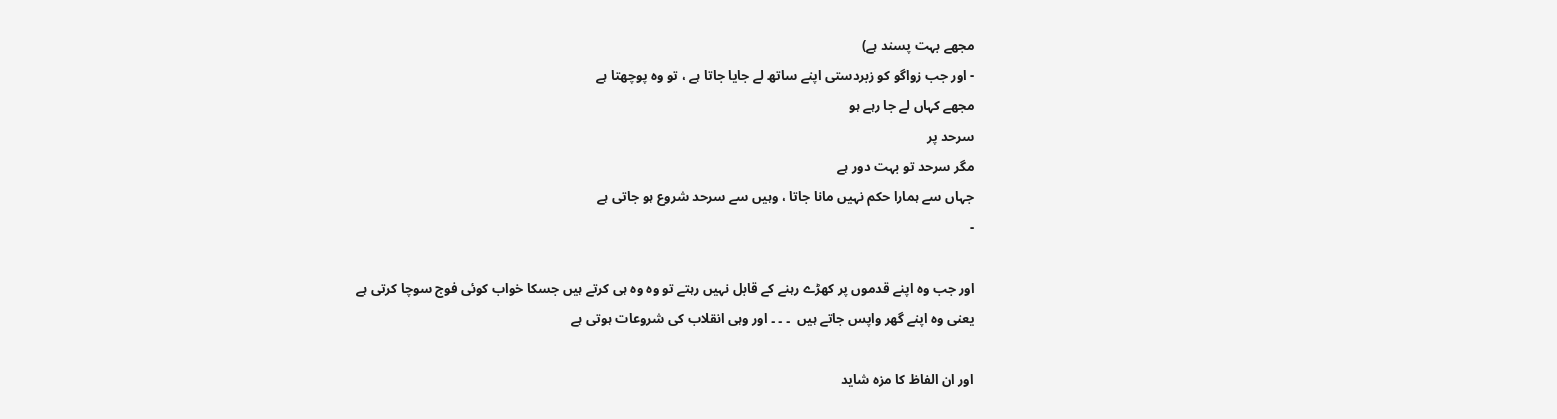مجھے بہت پسند ہے)
- اور جب زواگو کو زبردستی اپنے ساتھ لے جایا جاتا ہے ، تو وہ پوچھتا ہے
مجھے کہاں لے جا رہے ہو
سرحد پر
مگر سرحد تو بہت دور ہے
جہاں سے ہمارا حکم نہیں مانا جاتا ، وہیں سے سرحد شروع ہو جاتی ہے
-

اور جب وہ اپنے قدموں پر کھڑے رہنے کے قابل نہیں رہتے تو وہ وہ ہی کرتے ہیں جسکا خواب کوئی فوج سوچا کرتی ہے
یعنی وہ اپنے گھر واپس جاتے ہیں  ۔ ۔ ۔ اور وہی انقلاب کی شروعات ہوتی ہے

اور ان الفاظ کا مزہ شاید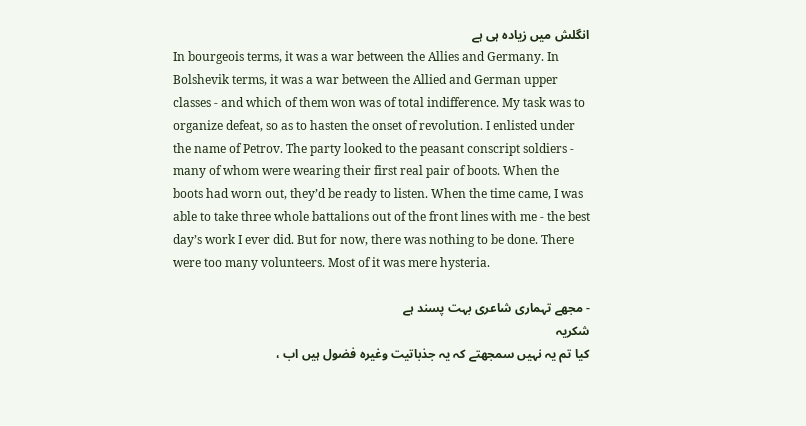انگلش میں زیادہ ہی ہے
In bourgeois terms, it was a war between the Allies and Germany. In Bolshevik terms, it was a war between the Allied and German upper classes - and which of them won was of total indifference. My task was to organize defeat, so as to hasten the onset of revolution. I enlisted under the name of Petrov. The party looked to the peasant conscript soldiers - many of whom were wearing their first real pair of boots. When the boots had worn out, they’d be ready to listen. When the time came, I was able to take three whole battalions out of the front lines with me - the best day’s work I ever did. But for now, there was nothing to be done. There were too many volunteers. Most of it was mere hysteria.

- مجھے تہماری شاعری بہت پسند ہے
شکریہ
کیا تم یہ نہیں سمجھتے کہ یہ جذباتیت وغیرہ فضول ہیں اب ،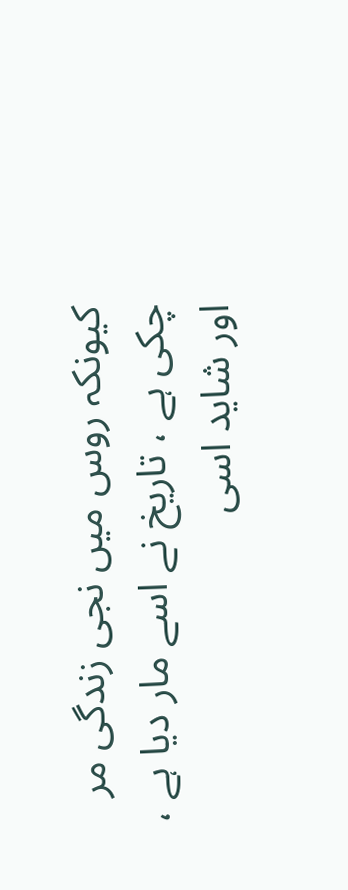کیونکہ روس میں نجی زندگی مر چکی ہے ، تاریخ نے اسے مار دیا ہے ،  اور شاید اسی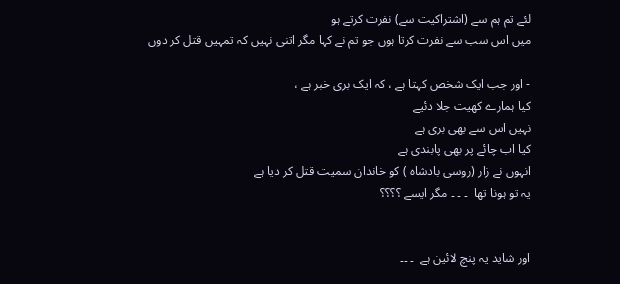لئے تم ہم سے (اشتراکیت سے) نفرت کرتے ہو
میں اس سب سے نفرت کرتا ہوں جو تم نے کہا مگر اتنی نہیں کہ تمہیں قتل کر دوں

- اور جب ایک شخص کہتا ہے ، کہ ایک بری خبر ہے ،
کیا ہمارے کھیت جلا دئیے
نہیں اس سے بھی بری ہے
کیا اب چائے پر بھی پابندی ہے
انہوں نے زار (روسی بادشاہ ) کو خاندان سمیت قتل کر دیا ہے
یہ تو ہونا تھا  ۔ ۔ ۔ مگر ایسے ؟؟؟؟


اور شاید یہ پنچ لائین ہے  ۔ ۔۔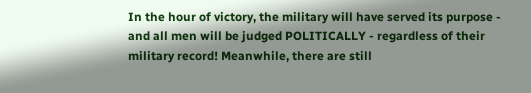In the hour of victory, the military will have served its purpose - and all men will be judged POLITICALLY - regardless of their military record! Meanwhile, there are still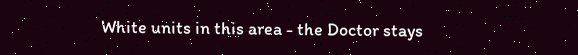White units in this area - the Doctor stays